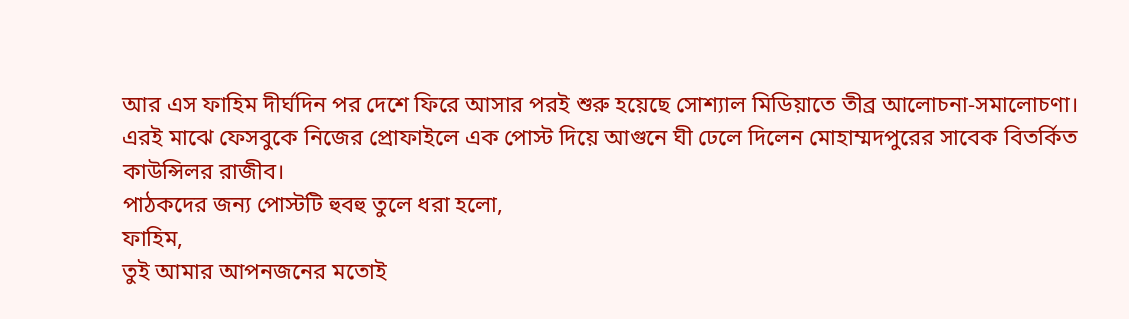আর এস ফাহিম দীর্ঘদিন পর দেশে ফিরে আসার পরই শুরু হয়েছে সোশ্যাল মিডিয়াতে তীব্র আলোচনা-সমালোচণা। এরই মাঝে ফেসবুকে নিজের প্রোফাইলে এক পোস্ট দিয়ে আগুনে ঘী ঢেলে দিলেন মোহাম্মদপুরের সাবেক বিতর্কিত কাউন্সিলর রাজীব।
পাঠকদের জন্য পোস্টটি হুবহু তুলে ধরা হলো,
ফাহিম,
তুই আমার আপনজনের মতোই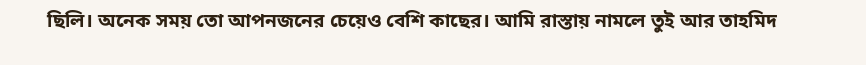ছিলি। অনেক সময় তো আপনজনের চেয়েও বেশি কাছের। আমি রাস্তায় নামলে তুই আর তাহমিদ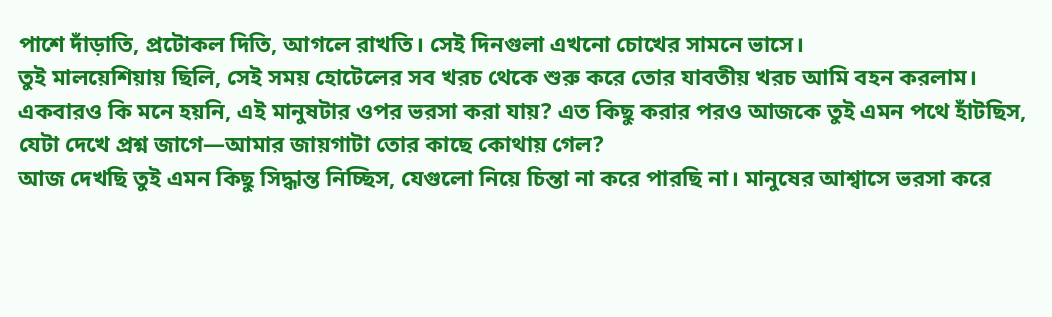পাশে দাঁড়াতি, প্রটোকল দিতি, আগলে রাখতি। সেই দিনগুলা এখনো চোখের সামনে ভাসে।
তুই মালয়েশিয়ায় ছিলি, সেই সময় হোটেলের সব খরচ থেকে শুরু করে তোর যাবতীয় খরচ আমি বহন করলাম। একবারও কি মনে হয়নি, এই মানুষটার ওপর ভরসা করা যায়? এত কিছু করার পরও আজকে তুই এমন পথে হাঁটছিস, যেটা দেখে প্রশ্ন জাগে—আমার জায়গাটা তোর কাছে কোথায় গেল?
আজ দেখছি তুই এমন কিছু সিদ্ধান্ত নিচ্ছিস, যেগুলো নিয়ে চিন্তা না করে পারছি না। মানুষের আশ্বাসে ভরসা করে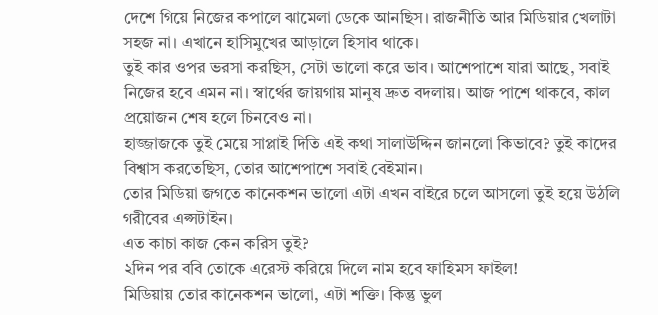দেশে গিয়ে নিজের কপালে ঝামেলা ডেকে আনছিস। রাজনীতি আর মিডিয়ার খেলাটা সহজ না। এখানে হাসিমুখের আড়ালে হিসাব থাকে।
তুই কার ওপর ভরসা করছিস, সেটা ভালো করে ভাব। আশেপাশে যারা আছে, সবাই নিজের হবে এমন না। স্বার্থের জায়গায় মানুষ দ্রুত বদলায়। আজ পাশে থাকবে, কাল প্রয়োজন শেষ হলে চিনবেও না।
হাজ্জাজকে তুই মেয়ে সাপ্লাই দিতি এই কথা সালাউদ্দিন জানলো কিভাবে? তুই কাদের বিশ্বাস করতেছিস, তোর আশেপাশে সবাই বেইমান।
তোর মিডিয়া জগতে কানেকশন ভালো এটা এখন বাইরে চলে আসলো তুই হয়ে উঠলি গরীবের এপ্সটাইন।
এত কাচা কাজ কেন করিস তুই?
২দিন পর ববি তোকে এরেস্ট করিয়ে দিলে নাম হবে ফাহিমস ফাইল!
মিডিয়ায় তোর কানেকশন ভালো, এটা শক্তি। কিন্তু ভুল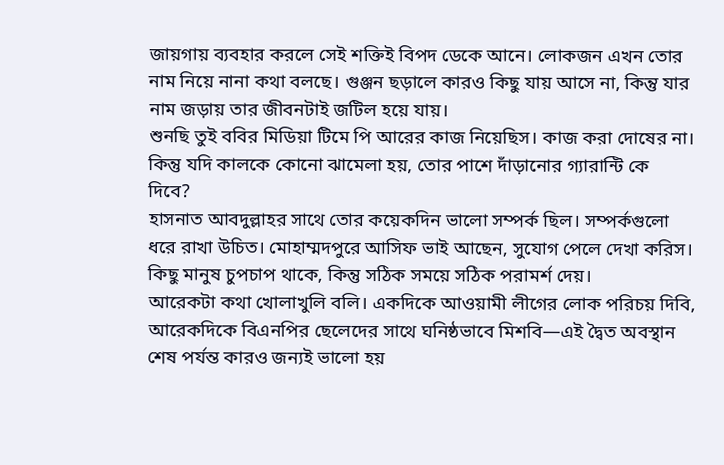জায়গায় ব্যবহার করলে সেই শক্তিই বিপদ ডেকে আনে। লোকজন এখন তোর নাম নিয়ে নানা কথা বলছে। গুঞ্জন ছড়ালে কারও কিছু যায় আসে না, কিন্তু যার নাম জড়ায় তার জীবনটাই জটিল হয়ে যায়।
শুনছি তুই ববির মিডিয়া টিমে পি আরের কাজ নিয়েছিস। কাজ করা দোষের না। কিন্তু যদি কালকে কোনো ঝামেলা হয়, তোর পাশে দাঁড়ানোর গ্যারান্টি কে দিবে?
হাসনাত আবদুল্লাহর সাথে তোর কয়েকদিন ভালো সম্পর্ক ছিল। সম্পর্কগুলো ধরে রাখা উচিত। মোহাম্মদপুরে আসিফ ভাই আছেন, সুযোগ পেলে দেখা করিস। কিছু মানুষ চুপচাপ থাকে, কিন্তু সঠিক সময়ে সঠিক পরামর্শ দেয়।
আরেকটা কথা খোলাখুলি বলি। একদিকে আওয়ামী লীগের লোক পরিচয় দিবি, আরেকদিকে বিএনপির ছেলেদের সাথে ঘনিষ্ঠভাবে মিশবি—এই দ্বৈত অবস্থান শেষ পর্যন্ত কারও জন্যই ভালো হয়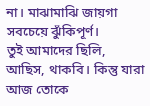না। মাঝামাঝি জায়গা সবচেয়ে ঝুঁকিপূর্ণ।
তুই আমাদের ছিলি, আছিস, থাকবি। কিন্তু যারা আজ তোকে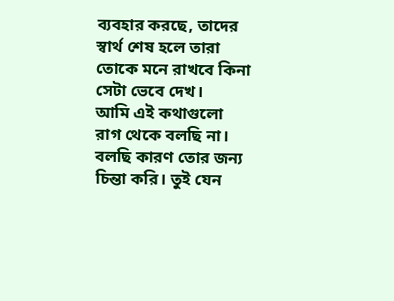ব্যবহার করছে, তাদের স্বার্থ শেষ হলে তারা তোকে মনে রাখবে কিনা সেটা ভেবে দেখ।
আমি এই কথাগুলো রাগ থেকে বলছি না। বলছি কারণ তোর জন্য চিন্তা করি। তুই যেন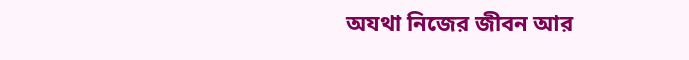অযথা নিজের জীবন আর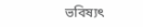ভবিষ্যৎ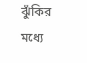ঝুঁকির মধ্যে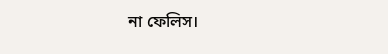না ফেলিস।